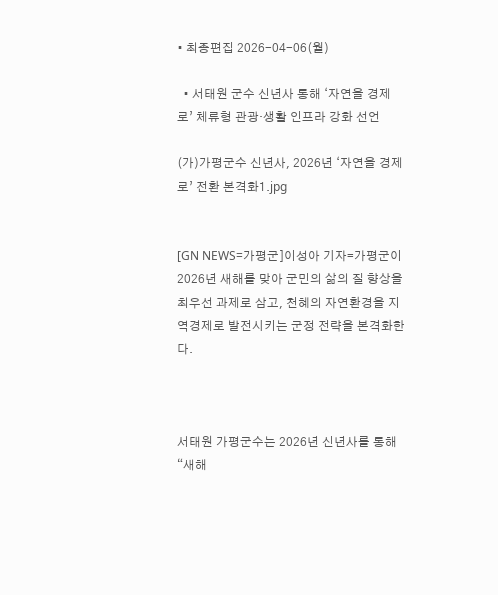• 최종편집 2026-04-06(월)

  • 서태원 군수 신년사 통해 ‘자연을 경제로’ 체류형 관광·생활 인프라 강화 선언

(가)가평군수 신년사, 2026년 ‘자연을 경제로’ 전환 본격화1.jpg


[GN NEWS=가평군]이성아 기자=가평군이 2026년 새해를 맞아 군민의 삶의 질 향상을 최우선 과제로 삼고, 천혜의 자연환경을 지역경제로 발전시키는 군정 전략을 본격화한다.



서태원 가평군수는 2026년 신년사를 통해 “새해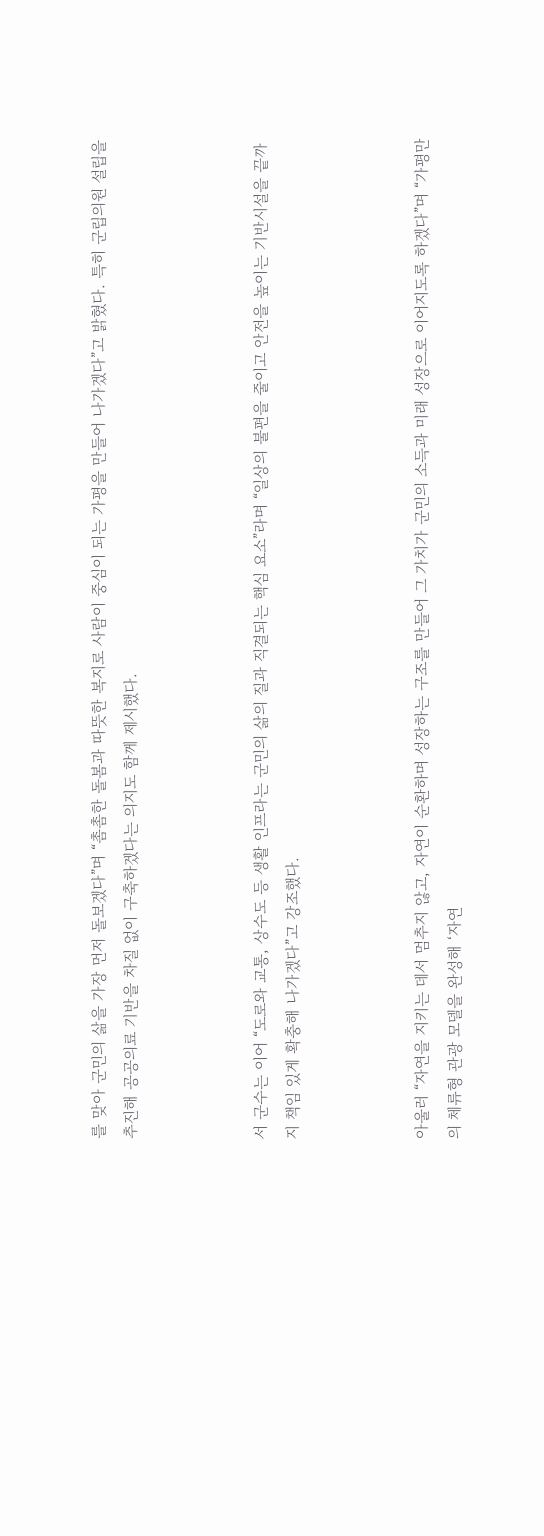를 맞아 군민의 삶을 가장 먼저 돌보겠다”며 “촘촘한 돌봄과 따뜻한 복지로 사람이 중심이 되는 가평을 만들어 나가겠다”고 밝혔다. 특히 군립의원 설립을 추진해 공공의료 기반을 차질 없이 구축하겠다는 의지도 함께 제시했다.



서 군수는 이어 “도로와 교통, 상수도 등 생활 인프라는 군민의 삶의 질과 직결되는 핵심 요소”라며 “일상의 불편을 줄이고 안전을 높이는 기반시설을 끝까지 책임 있게 확충해 나가겠다”고 강조했다.



아울러 “자연을 지키는 데서 멈추지 않고, 자연이 순환하며 성장하는 구조를 만들어 그 가치가 군민의 소득과 미래 성장으로 이어지도록 하겠다”며 “가평만의 체류형 관광 모델을 완성해 ‘자연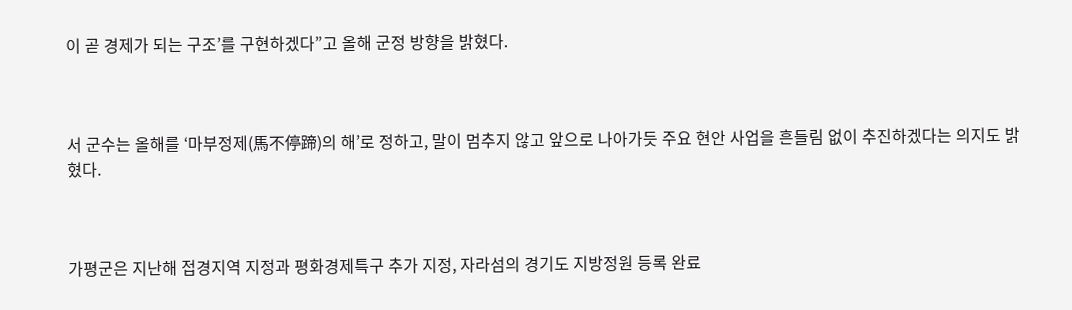이 곧 경제가 되는 구조’를 구현하겠다”고 올해 군정 방향을 밝혔다.



서 군수는 올해를 ‘마부정제(馬不停蹄)의 해’로 정하고, 말이 멈추지 않고 앞으로 나아가듯 주요 현안 사업을 흔들림 없이 추진하겠다는 의지도 밝혔다.



가평군은 지난해 접경지역 지정과 평화경제특구 추가 지정, 자라섬의 경기도 지방정원 등록 완료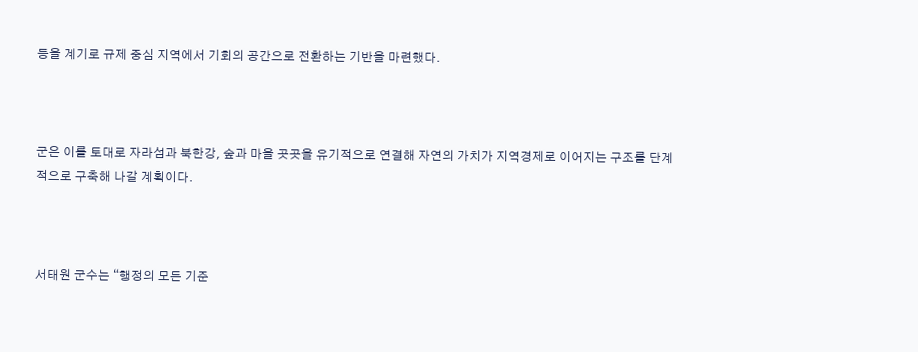등을 계기로 규제 중심 지역에서 기회의 공간으로 전환하는 기반을 마련했다.



군은 이를 토대로 자라섬과 북한강, 숲과 마을 곳곳을 유기적으로 연결해 자연의 가치가 지역경제로 이어지는 구조를 단계적으로 구축해 나갈 계획이다.



서태원 군수는 “행정의 모든 기준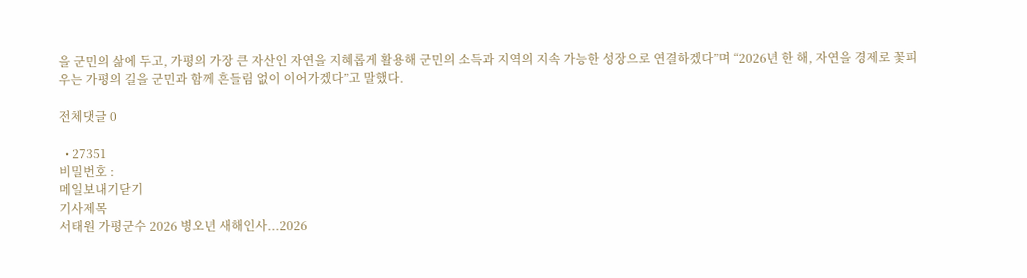을 군민의 삶에 두고, 가평의 가장 큰 자산인 자연을 지혜롭게 활용해 군민의 소득과 지역의 지속 가능한 성장으로 연결하겠다”며 “2026년 한 해, 자연을 경제로 꽃피우는 가평의 길을 군민과 함께 흔들림 없이 이어가겠다”고 말했다.

전체댓글 0

  • 27351
비밀번호 :
메일보내기닫기
기사제목
서태원 가평군수 2026 병오년 새해인사...2026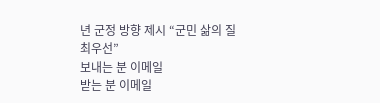년 군정 방향 제시 “군민 삶의 질 최우선”
보내는 분 이메일
받는 분 이메일